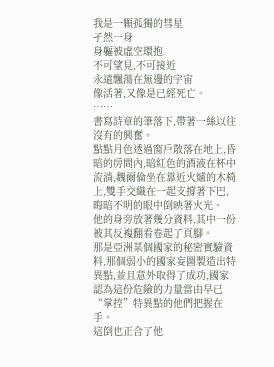我是一顆孤獨的彗星
孑然一身
身軀被虛空環抱
不可望見,不可接近
永遠飄蕩在無邊的宇宙
像活著,又像是已經死亡。
……
書寫詩章的筆落下,帶著一絲以往沒有的興奮。
點點月色透過窗戶散落在地上,昏暗的房間內,暗紅色的酒液在杯中流淌,魏爾倫坐在靠近火爐的木椅上,雙手交織在一起支撐著下巴,晦暗不明的眼中倒映著火光。
他的身旁放著幾分資料,其中一份被其反複翻看卷起了頁腳。
那是亞洲某個國家的秘密實驗資料,那個弱小的國家妄圖製造出特異點,並且意外取得了成功,國家認為這份危險的力量當由早已“掌控”特異點的他們把握在手。
這倒也正合了他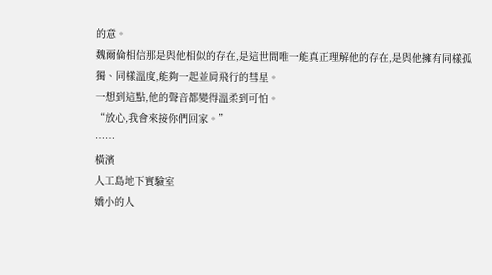的意。
魏爾倫相信那是與他相似的存在,是這世間唯一能真正理解他的存在,是與他擁有同樣孤獨、同樣溫度,能夠一起並肩飛行的彗星。
一想到這點,他的聲音都變得溫柔到可怕。
“放心,我會來接你們回家。”
……
橫濱
人工島地下實驗室
嬌小的人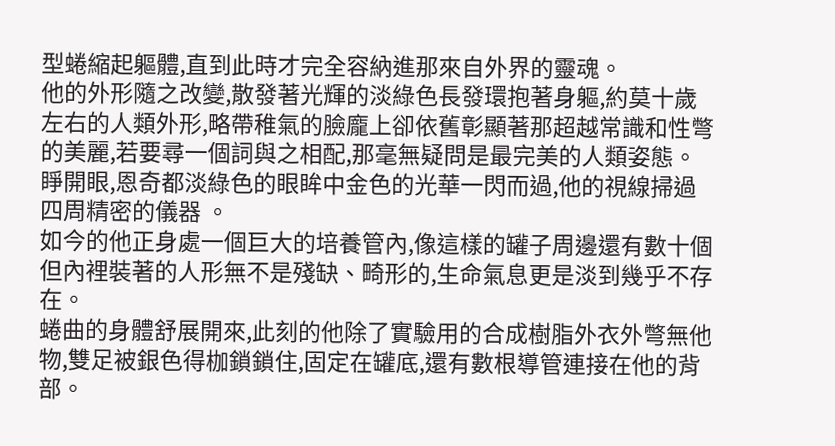型蜷縮起軀體,直到此時才完全容納進那來自外界的靈魂。
他的外形隨之改變,散發著光輝的淡綠色長發環抱著身軀,約莫十歲左右的人類外形,略帶稚氣的臉龐上卻依舊彰顯著那超越常識和性彆的美麗,若要尋一個詞與之相配,那毫無疑問是最完美的人類姿態。
睜開眼,恩奇都淡綠色的眼眸中金色的光華一閃而過,他的視線掃過四周精密的儀器 。
如今的他正身處一個巨大的培養管內,像這樣的罐子周邊還有數十個但內裡裝著的人形無不是殘缺、畸形的,生命氣息更是淡到幾乎不存在。
蜷曲的身體舒展開來,此刻的他除了實驗用的合成樹脂外衣外彆無他物,雙足被銀色得枷鎖鎖住,固定在罐底,還有數根導管連接在他的背部。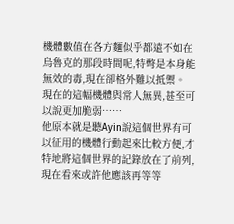機體數值在各方麵似乎都遠不如在烏魯克的那段時間呢,特彆是本身能無效的毒,現在卻格外難以抵禦。
現在的這幅機體與常人無異,甚至可以說更加脆弱……
他原本就是聽Ayin說這個世界有可以征用的機體行動起來比較方便,才特地將這個世界的記錄放在了前列,現在看來或許他應該再等等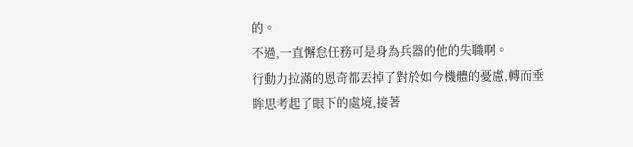的。
不過,一直懈怠任務可是身為兵器的他的失職啊。
行動力拉滿的恩奇都丟掉了對於如今機體的憂慮,轉而垂眸思考起了眼下的處境,接著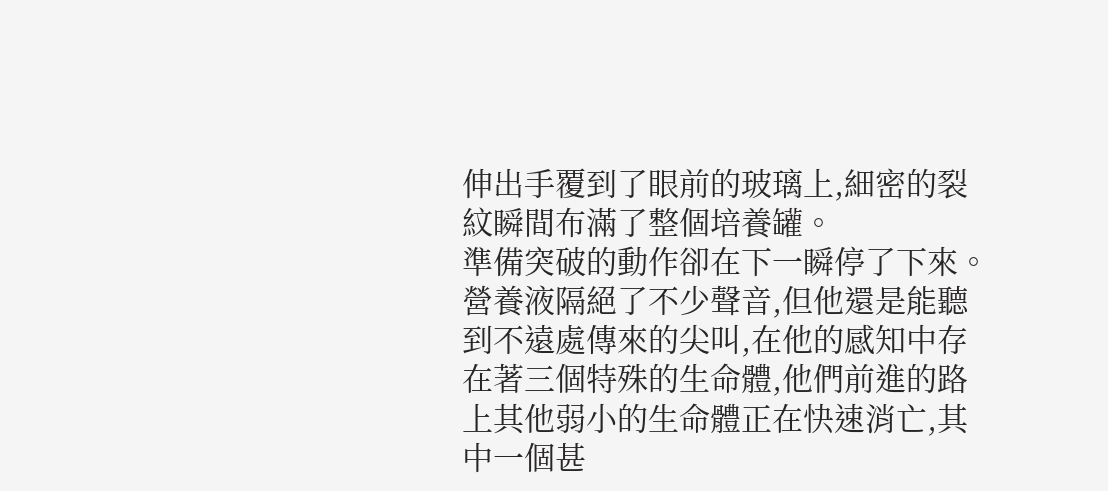伸出手覆到了眼前的玻璃上,細密的裂紋瞬間布滿了整個培養罐。
準備突破的動作卻在下一瞬停了下來。
營養液隔絕了不少聲音,但他還是能聽到不遠處傳來的尖叫,在他的感知中存在著三個特殊的生命體,他們前進的路上其他弱小的生命體正在快速消亡,其中一個甚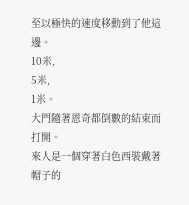至以極快的速度移動到了他這邊。
10米,
5米,
1米。
大門隨著恩奇都倒數的結束而打開。
來人是一個穿著白色西裝戴著帽子的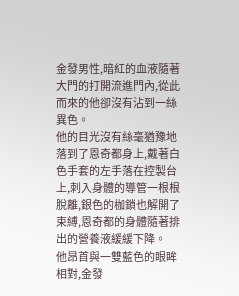金發男性,暗紅的血液隨著大門的打開流進門內,從此而來的他卻沒有沾到一絲異色。
他的目光沒有絲毫猶豫地落到了恩奇都身上,戴著白色手套的左手落在控製台上,刺入身體的導管一根根脫離,銀色的枷鎖也解開了束縛,恩奇都的身體隨著排出的營養液緩緩下降。
他昂首與一雙藍色的眼眸相對,金發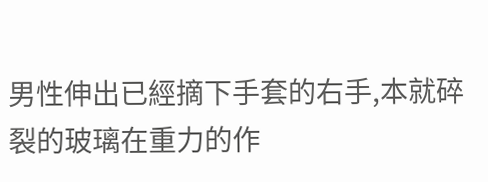男性伸出已經摘下手套的右手,本就碎裂的玻璃在重力的作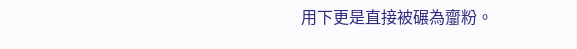用下更是直接被碾為齏粉。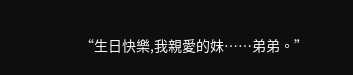“生日快樂,我親愛的妹……弟弟。”